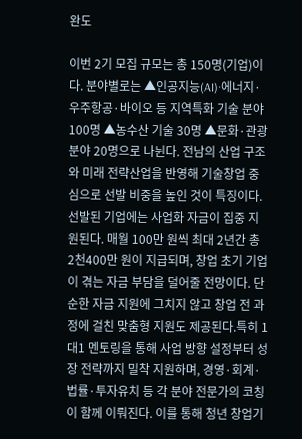완도

이번 2기 모집 규모는 총 150명(기업)이다. 분야별로는 ▲인공지능(AI)·에너지·우주항공·바이오 등 지역특화 기술 분야 100명 ▲농수산 기술 30명 ▲문화·관광 분야 20명으로 나뉜다. 전남의 산업 구조와 미래 전략산업을 반영해 기술창업 중심으로 선발 비중을 높인 것이 특징이다.선발된 기업에는 사업화 자금이 집중 지원된다. 매월 100만 원씩 최대 2년간 총 2천400만 원이 지급되며, 창업 초기 기업이 겪는 자금 부담을 덜어줄 전망이다. 단순한 자금 지원에 그치지 않고 창업 전 과정에 걸친 맞춤형 지원도 제공된다.특히 1대1 멘토링을 통해 사업 방향 설정부터 성장 전략까지 밀착 지원하며, 경영·회계·법률·투자유치 등 각 분야 전문가의 코칭이 함께 이뤄진다. 이를 통해 청년 창업기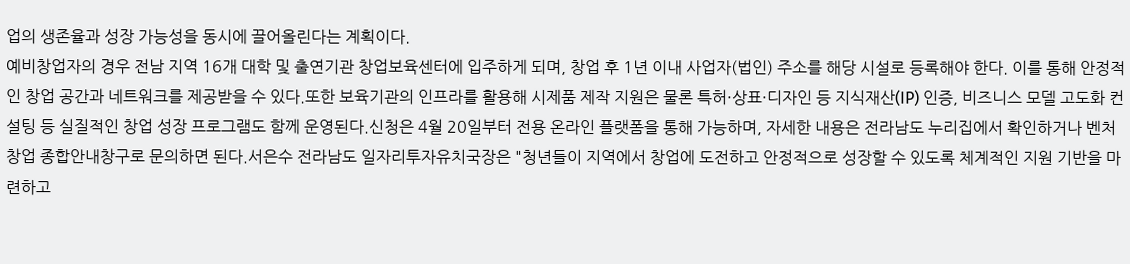업의 생존율과 성장 가능성을 동시에 끌어올린다는 계획이다.
예비창업자의 경우 전남 지역 16개 대학 및 출연기관 창업보육센터에 입주하게 되며, 창업 후 1년 이내 사업자(법인) 주소를 해당 시설로 등록해야 한다. 이를 통해 안정적인 창업 공간과 네트워크를 제공받을 수 있다.또한 보육기관의 인프라를 활용해 시제품 제작 지원은 물론 특허·상표·디자인 등 지식재산(IP) 인증, 비즈니스 모델 고도화 컨설팅 등 실질적인 창업 성장 프로그램도 함께 운영된다.신청은 4월 20일부터 전용 온라인 플랫폼을 통해 가능하며, 자세한 내용은 전라남도 누리집에서 확인하거나 벤처창업 종합안내창구로 문의하면 된다.서은수 전라남도 일자리투자유치국장은 "청년들이 지역에서 창업에 도전하고 안정적으로 성장할 수 있도록 체계적인 지원 기반을 마련하고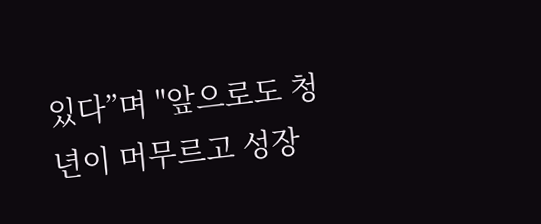있다”며 "앞으로도 청년이 머무르고 성장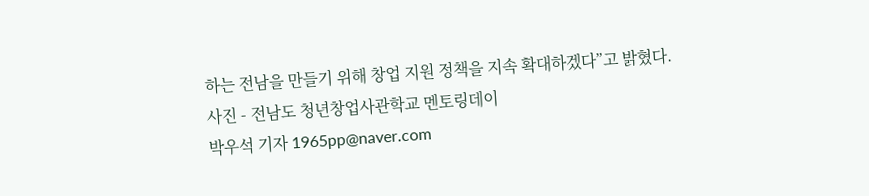하는 전남을 만들기 위해 창업 지원 정책을 지속 확대하겠다”고 밝혔다.
사진 - 전남도 청년창업사관학교 멘토링데이
박우석 기자 1965pp@naver.com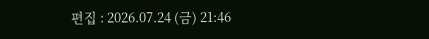편집 : 2026.07.24 (금) 21:46